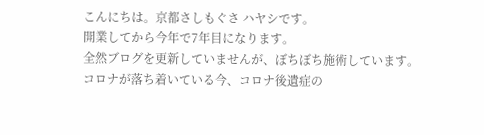こんにちは。京都さしもぐさ ハヤシです。
開業してから今年で7年目になります。
全然ブログを更新していませんが、ぼちぼち施術しています。
コロナが落ち着いている今、コロナ後遺症の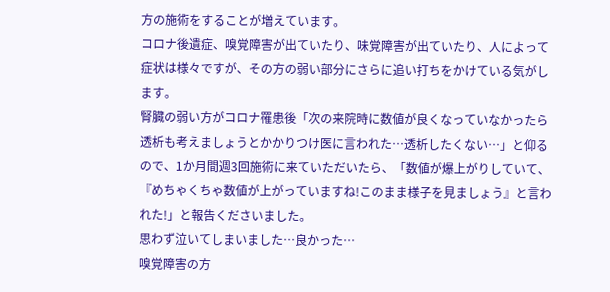方の施術をすることが増えています。
コロナ後遺症、嗅覚障害が出ていたり、味覚障害が出ていたり、人によって症状は様々ですが、その方の弱い部分にさらに追い打ちをかけている気がします。
腎臓の弱い方がコロナ罹患後「次の来院時に数値が良くなっていなかったら透析も考えましょうとかかりつけ医に言われた…透析したくない…」と仰るので、1か月間週3回施術に来ていただいたら、「数値が爆上がりしていて、『めちゃくちゃ数値が上がっていますね!このまま様子を見ましょう』と言われた!」と報告くださいました。
思わず泣いてしまいました…良かった…
嗅覚障害の方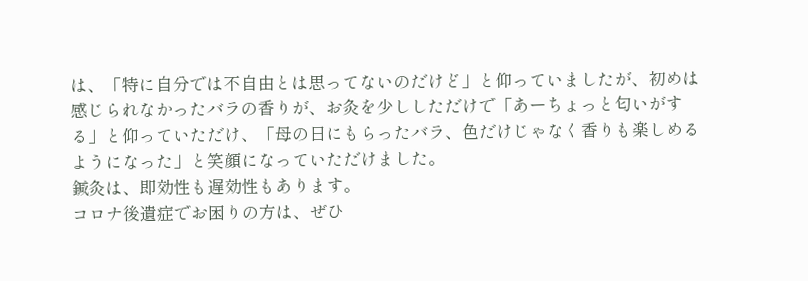は、「特に自分では不自由とは思ってないのだけど」と仰っていましたが、初めは感じられなかったバラの香りが、お灸を少ししただけで「あーちょっと匂いがする」と仰っていただけ、「母の日にもらったバラ、色だけじゃなく香りも楽しめるようになった」と笑顔になっていただけました。
鍼灸は、即効性も遅効性もあります。
コロナ後遺症でお困りの方は、ぜひ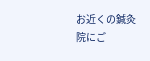お近くの鍼灸院にご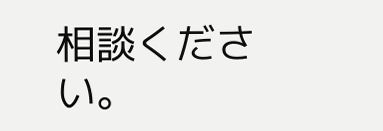相談ください。